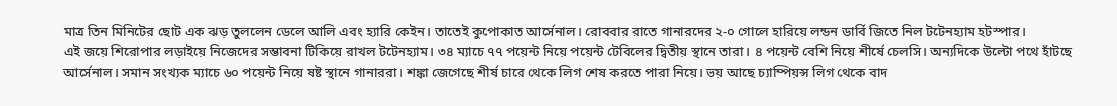মাত্র তিন মিনিটের ছোট এক ঝড় তুললেন ডেলে আলি এবং হ্যারি কেইন। তাতেই কুপোকাত আর্সেনাল। রোববার রাতে গানারদের ২-০ গোলে হারিয়ে লন্ডন ডার্বি জিতে নিল টটেনহ্যাম হটস্পার।
এই জয়ে শিরোপার লড়াইয়ে নিজেদের সম্ভাবনা টিকিয়ে রাখল টটেনহ্যাম। ৩৪ ম্যাচে ৭৭ পয়েন্ট নিয়ে পয়েন্ট টেবিলের দ্বিতীয় স্থানে তারা। ৪ পয়েন্ট বেশি নিয়ে শীর্ষে চেলসি। অন্যদিকে উল্টো পথে হাঁটছে আর্সেনাল। সমান সংখ্যক ম্যাচে ৬০ পয়েন্ট নিয়ে ষষ্ট স্থানে গানাররা। শঙ্কা জেগেছে শীর্ষ চারে থেকে লিগ শেষ করতে পারা নিয়ে। ভয় আছে চ্যাম্পিয়ন্স লিগ থেকে বাদ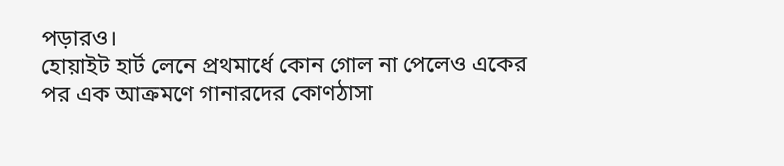পড়ারও।
হোয়াইট হার্ট লেনে প্রথমার্ধে কোন গোল না পেলেও একের পর এক আক্রমণে গানারদের কোণঠাসা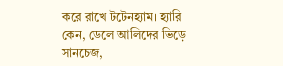করে রাখে টটেনহ্যাম। হ্যারি কেন, ডেলে আলিদের ভিড়ে সানচেজ,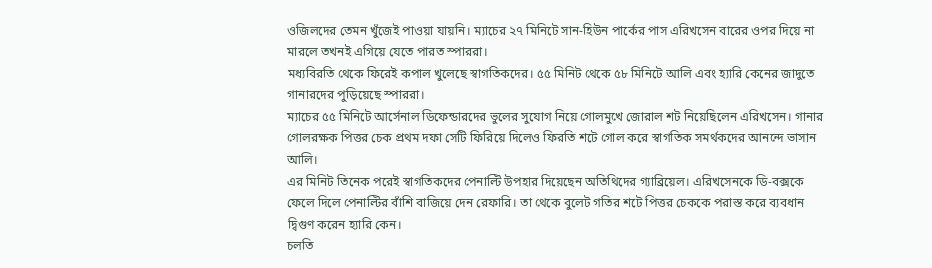ওজিলদের তেমন খুঁজেই পাওয়া যায়নি। ম্যাচের ২৭ মিনিটে সান-হিউন পার্কের পাস এরিখসেন বারের ওপর দিয়ে না মারলে তখনই এগিয়ে যেতে পারত স্পাররা।
মধ্যবিরতি থেকে ফিরেই কপাল খুলেছে স্বাগতিকদের। ৫৫ মিনিট থেকে ৫৮ মিনিটে আলি এবং হ্যারি কেনের জাদুতে গানারদের পুড়িয়েছে স্পাররা।
ম্যাচের ৫৫ মিনিটে আর্সেনাল ডিফেন্ডারদের ভুলের সুযোগ নিয়ে গোলমুখে জোরাল শট নিয়েছিলেন এরিখসেন। গানার গোলরক্ষক পিত্তর চেক প্রথম দফা সেটি ফিরিয়ে দিলেও ফিরতি শটে গোল করে স্বাগতিক সমর্থকদের আনন্দে ভাসান আলি।
এর মিনিট তিনেক পরেই স্বাগতিকদের পেনাল্টি উপহার দিয়েছেন অতিথিদের গ্যাব্রিয়েল। এরিখসেনকে ডি-বক্সকে ফেলে দিলে পেনাল্টির বাঁশি বাজিয়ে দেন রেফারি। তা থেকে বুলেট গতির শটে পিত্তর চেককে পরাস্ত করে ব্যবধান দ্বিগুণ করেন হ্যারি কেন।
চলতি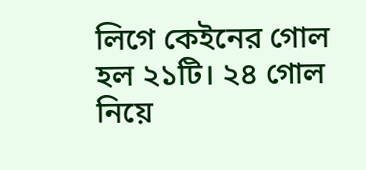লিগে কেইনের গোল হল ২১টি। ২৪ গোল নিয়ে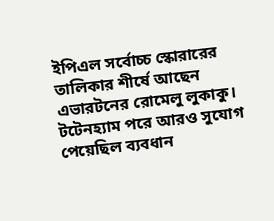ইপিএল সর্বোচ্চ স্কোরারের তালিকার শীর্ষে আছেন এভারটনের রোমেলু লুকাকু।
টটেনহ্যাম পরে আরও সুযোগ পেয়েছিল ব্যবধান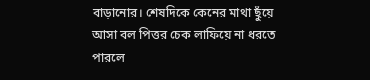বাড়ানোর। শেষদিকে কেনের মাথা ছুঁয়ে আসা বল পিত্তর চেক লাফিয়ে না ধরতে পারলে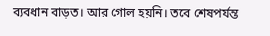ব্যবধান বাড়ত। আর গোল হয়নি। তবে শেষপর্যন্ত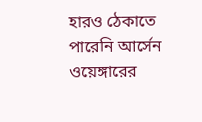হারও ঠেকাতে পারেনি আর্সেন ওয়েঙ্গারের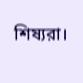শিষ্যরা।